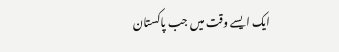ایک ایسے وقت میں جب پاکستان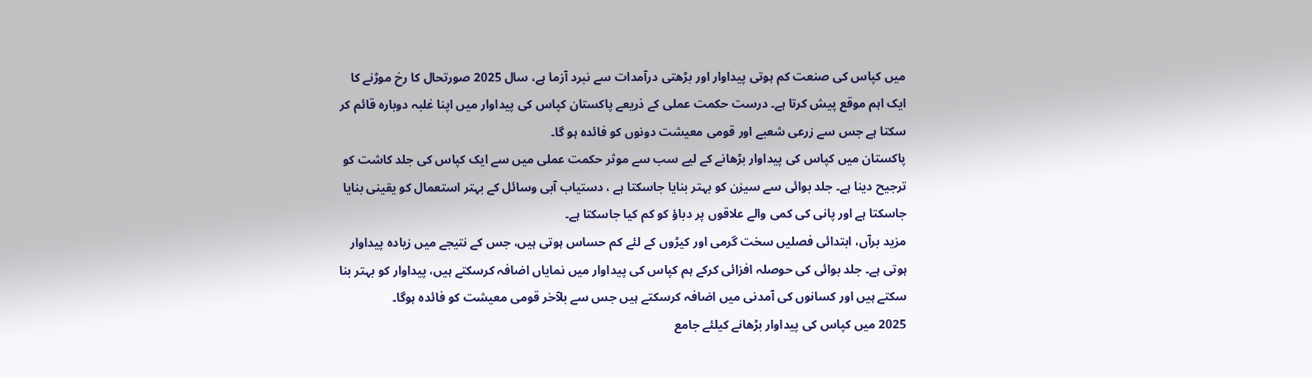میں کپاس کی صنعت کم ہوتی پیداوار اور بڑھتی درآمدات سے نبرد آزما ہے، سال 2025 صورتحال کا رخ موڑنے کا ایک اہم موقع پیش کرتا ہے۔ درست حکمت عملی کے ذریعے پاکستان کپاس کی پیداوار میں اپنا غلبہ دوبارہ قائم کر سکتا ہے جس سے زرعی شعبے اور قومی معیشت دونوں کو فائدہ ہو گا۔
پاکستان میں کپاس کی پیداوار بڑھانے کے لیے سب سے موثر حکمت عملی میں سے ایک کپاس کی جلد کاشت کو ترجیح دینا ہے۔ جلد بوائی سے سیزن کو بہتر بنایا جاسکتا ہے ، دستیاب آبی وسائل کے بہتر استعمال کو یقینی بنایا جاسکتا ہے اور پانی کی کمی والے علاقوں پر دباؤ کو کم کیا جاسکتا ہے۔
مزید برآں، ابتدائی فصلیں سخت گرمی اور کیڑوں کے لئے کم حساس ہوتی ہیں، جس کے نتیجے میں زیادہ پیداوار ہوتی ہے۔ جلد بوائی کی حوصلہ افزائی کرکے ہم کپاس کی پیداوار میں نمایاں اضافہ کرسکتے ہیں، پیداوار کو بہتر بنا سکتے ہیں اور کسانوں کی آمدنی میں اضافہ کرسکتے ہیں جس سے بلآخر قومی معیشت کو فائدہ ہوگا۔
2025 میں کپاس کی پیداوار بڑھانے کیلئے جامع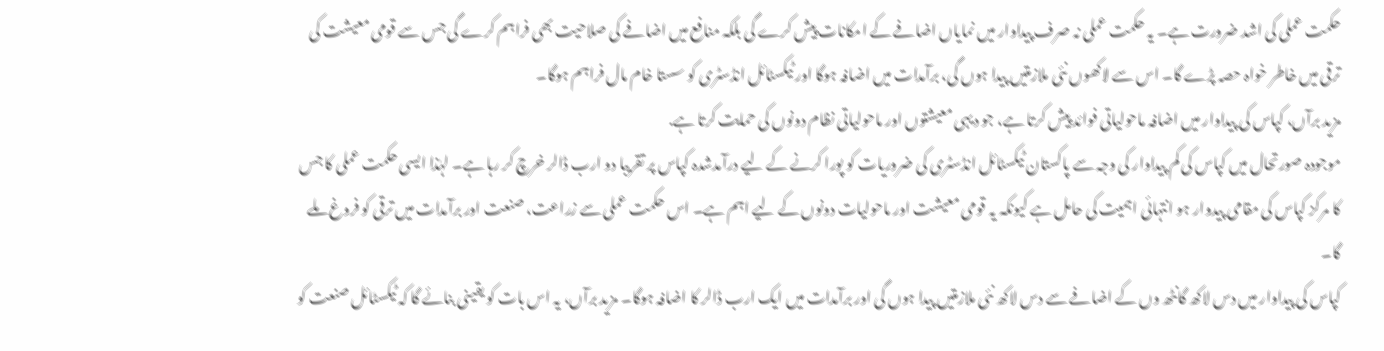حکمت عملی کی اشد ضرورت ہے۔ یہ حکمت عملی نہ صرف پیداوار میں نمایاں اضافے کے امکانات پیش کرے گی بلکہ منافع میں اضافے کی صلاحیت بھی فراہم کرے گی جس سے قومی معیشت کی ترقی میں خاطر خواہ حصہ پڑے گا۔ اس سے لاکھوں نئی ملازمتیں پیدا ہوں گی، برآمدات میں اضافہ ہوگا اور ٹیکسٹائل انڈسٹری کو سستا خام مال فراہم ہوگا۔
مزید برآں، کپاس کی پیداوار میں اضافہ ماحولیاتی فوائد پیش کرتا ہے، جو دیہی معیشتوں اور ماحولیاتی نظام دونوں کی حمایت کرتا ہے.
موجودہ صورتحال میں کپاس کی کم پیداوار کی وجہ سے پاکستان ٹیکسٹائل انڈسٹری کی ضروریات کو پورا کرنے کے لیے درآمدشدہ کپاس پر تقریبا دو ارب ڈالر خرچ کر رہا ہے۔ لہٰذا ایسی حکمت عملی کا جس کا مرکز کپاس کی مقامی پیدوار ہو انتہائی اہمیت کی حامل ہے کیونکہ یہ قومی معیشت اور ماحولیات دونوں کے لیے اہم ہے۔ اس حکمت عملی سے زراعت، صنعت اور برآمدات میں ترقی کو فروغ ملے گا۔
کپاس کی پیداوار میں دس لاکھ گانٹھ وں کے اضافے سے دس لاکھ نئی ملازمتیں پیدا ہوں گی اور برآمدات میں ایک ارب ڈالر کا اضافہ ہوگا۔ مزید برآں، یہ اس بات کو یقینی بنائے گا کہ ٹیکسٹائل صنعت کو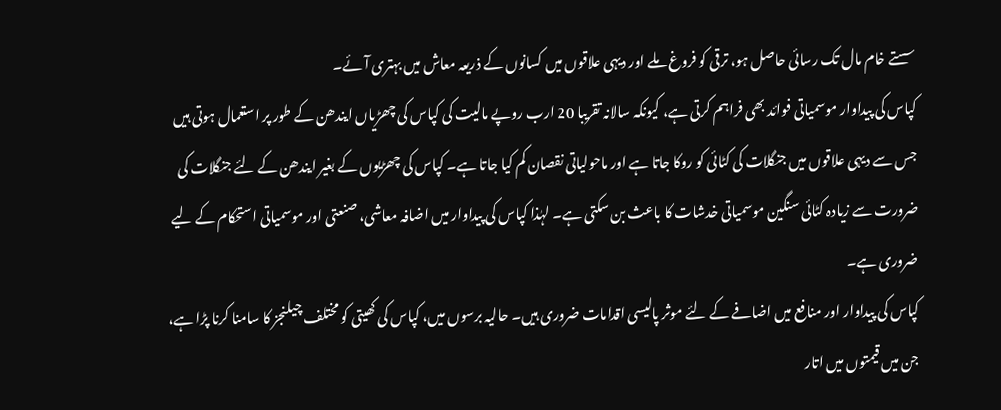سستے خام مال تک رسائی حاصل ہو، ترقی کو فروغ ملے اور دیہی علاقوں میں کسانوں کے ذریعہ معاش میں بہتری آئے۔
کپاس کی پیداوار موسمیاتی فوائد بھی فراہم کرتی ہے، کیونکہ سالانہ تقریبا 20 ارب روپے مالیت کی کپاس کی چھڑیاں ایندھن کے طور پر استعمال ہوتی ہیں جس سے دیہی علاقوں میں جنگلات کی کٹائی کو روکا جاتا ہے اور ماحولیاتی نقصان کم کیا جاتا ہے۔ کپاس کی چھڑیوں کے بغیر ایندھن کے لئے جنگلات کی ضرورت سے زیادہ کٹائی سنگین موسمیاتی خدشات کا باعث بن سکتی ہے۔ لہٰذا کپاس کی پیداوار میں اضافہ معاشی، صنعتی اور موسمیاتی استحکام کے لیے ضروری ہے۔
کپاس کی پیداوار اور منافع میں اضافے کے لئے موثر پالیسی اقدامات ضروری ہیں۔ حالیہ برسوں میں، کپاس کی کھیتی کو مختلف چیلنجز کا سامنا کرنا پڑا ہے، جن میں قیمتوں میں اتار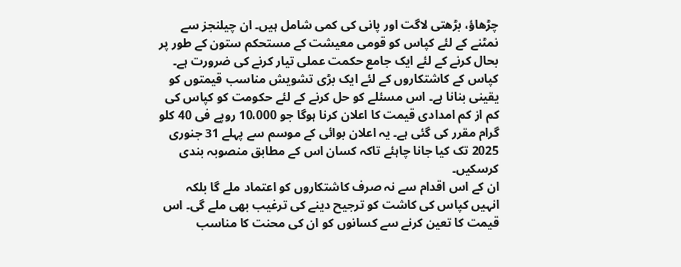چڑھاؤ، بڑھتی لاگت اور پانی کی کمی شامل ہیں۔ ان چیلنجز سے نمٹنے کے لئے کپاس کو قومی معیشت کے مستحکم ستون کے طور پر بحال کرنے کے لئے ایک جامع حکمت عملی تیار کرنے کی ضرورت ہے۔
کپاس کے کاشتکاروں کے لئے ایک بڑی تشویش مناسب قیمتوں کو یقینی بنانا ہے۔ اس مسئلے کو حل کرنے کے لئے حکومت کو کپاس کی کم از کم امدادی قیمت کا اعلان کرنا ہوگا جو 10،000 روپے فی 40 کلو گرام مقرر کی گئی ہے۔ یہ اعلان بوائی کے موسم سے پہلے 31 جنوری 2025 تک کیا جانا چاہئے تاکہ کسان اس کے مطابق منصوبہ بندی کرسکیں۔
ان کے اس اقدام سے نہ صرف کاشتکاروں کو اعتماد ملے گا بلکہ انہیں کپاس کی کاشت کو ترجیح دینے کی ترغیب بھی ملے گی۔ اس قیمت کا تعین کرنے سے کسانوں کو ان کی محنت کا مناسب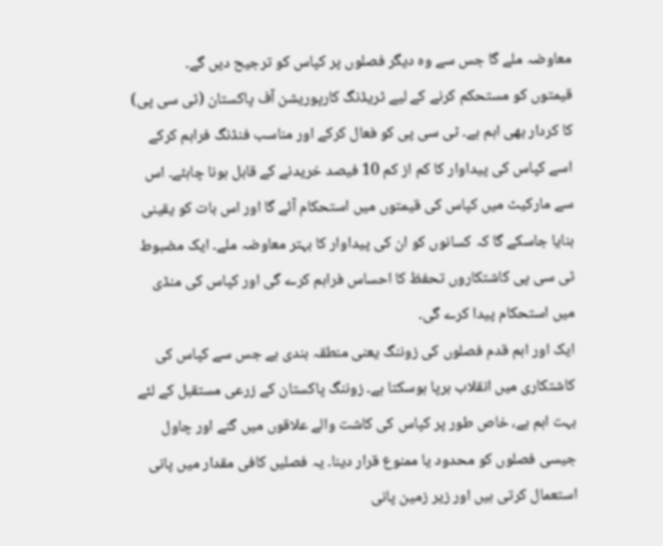معاوضہ ملے گا جس سے وہ دیگر فصلوں پر کپاس کو ترجیح دیں گے۔
قیمتوں کو مستحکم کرنے کے لیے ٹریڈنگ کارپوریشن آف پاکستان (ٹی سی پی) کا کردار بھی اہم ہے۔ ٹی سی پی کو فعال کرکے اور مناسب فنڈنگ فراہم کرکے اسے کپاس کی پیداوار کا کم از کم 10 فیصد خریدنے کے قابل ہونا چاہئے۔ اس سے مارکیٹ میں کپاس کی قیمتوں میں استحکام آئے گا اور اس بات کو یقینی بنایا جاسکے گا کہ کسانوں کو ان کی پیداوار کا بہتر معاوضہ ملے۔ ایک مضبوط ٹی سی پی کاشتکاروں تحفظ کا احساس فراہم کرے گی اور کپاس کی منڈی میں استحکام پیدا کرے گی۔
ایک اور اہم قدم فصلوں کی زوننگ یعنی منطقہ بندی ہے جس سے کپاس کی کاشتکاری میں انقلاب برپا ہوسکتا ہے۔ زوننگ پاکستان کے زرعی مستقبل کے لئے بہت اہم ہے، خاص طور پر کپاس کی کاشت والے علاقوں میں گنے اور چاول جیسی فصلوں کو محدود یا ممنوع قرار دینا۔ یہ فصلیں کافی مقدار میں پانی استعمال کرتی ہیں اور زیر زمین پانی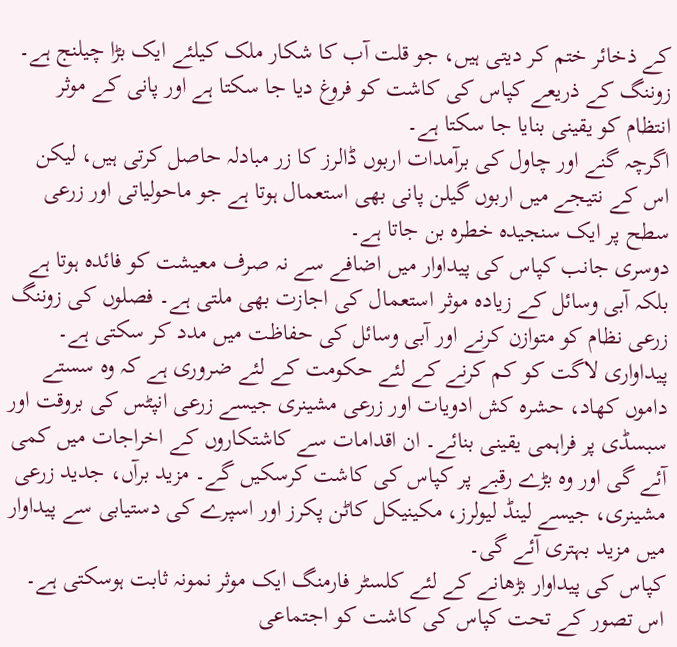کے ذخائر ختم کر دیتی ہیں، جو قلت آب کا شکار ملک کیلئے ایک بڑا چیلنج ہے۔ زوننگ کے ذریعے کپاس کی کاشت کو فروغ دیا جا سکتا ہے اور پانی کے موثر انتظام کو یقینی بنایا جا سکتا ہے۔
اگرچہ گنے اور چاول کی برآمدات اربوں ڈالرز کا زر مبادلہ حاصل کرتی ہیں، لیکن اس کے نتیجے میں اربوں گیلن پانی بھی استعمال ہوتا ہے جو ماحولیاتی اور زرعی سطح پر ایک سنجیدہ خطرہ بن جاتا ہے۔
دوسری جانب کپاس کی پیداوار میں اضافے سے نہ صرف معیشت کو فائدہ ہوتا ہے بلکہ آبی وسائل کے زیادہ موثر استعمال کی اجازت بھی ملتی ہے۔ فصلوں کی زوننگ زرعی نظام کو متوازن کرنے اور آبی وسائل کی حفاظت میں مدد کر سکتی ہے۔
پیداواری لاگت کو کم کرنے کے لئے حکومت کے لئے ضروری ہے کہ وہ سستے داموں کھاد، حشرہ کش ادویات اور زرعی مشینری جیسے زرعی انپٹس کی بروقت اور سبسڈی پر فراہمی یقینی بنائے۔ ان اقدامات سے کاشتکاروں کے اخراجات میں کمی آئے گی اور وہ بڑے رقبے پر کپاس کی کاشت کرسکیں گے۔ مزید برآں، جدید زرعی مشینری، جیسے لینڈ لیولرز، مکینیکل کاٹن پکرز اور اسپرے کی دستیابی سے پیداوار میں مزید بہتری آئے گی۔
کپاس کی پیداوار بڑھانے کے لئے کلسٹر فارمنگ ایک موثر نمونہ ثابت ہوسکتی ہے۔ اس تصور کے تحت کپاس کی کاشت کو اجتماعی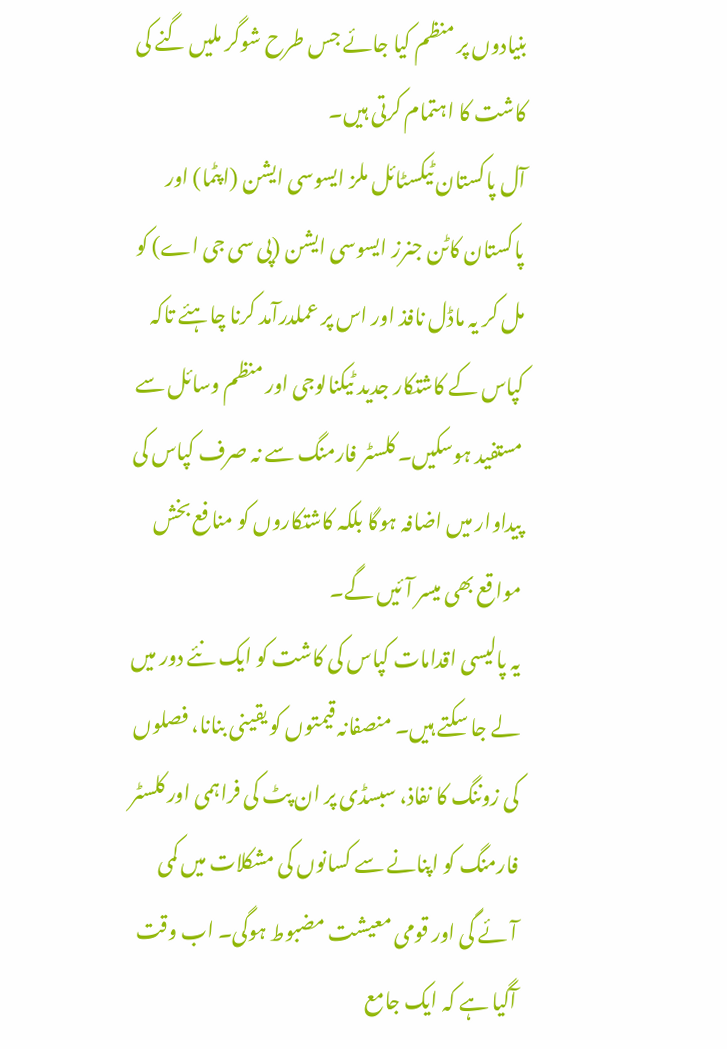بنیادوں پر منظم کیا جائے جس طرح شوگر ملیں گنے کی کاشت کا اہتمام کرتی ہیں۔
آل پاکستان ٹیکسٹائل ملز ایسوسی ایشن (اپٹما) اور پاکستان کاٹن جنرز ایسوسی ایشن (پی سی جی اے) کو مل کر یہ ماڈل نافذ اور اس پر عملدرآمد کرنا چاہئے تاکہ کپاس کے کاشتکار جدید ٹیکنالوجی اور منظم وسائل سے مستفید ہوسکیں۔ کلسٹر فارمنگ سے نہ صرف کپاس کی پیداوار میں اضافہ ہوگا بلکہ کاشتکاروں کو منافع بخش مواقع بھی میسر آئیں گے۔
یہ پالیسی اقدامات کپاس کی کاشت کو ایک نئے دور میں لے جا سکتے ہیں۔ منصفانہ قیمتوں کو یقینی بنانا، فصلوں کی زوننگ کا نفاذ، سبسڈی پر ان پٹ کی فراہمی اور کلسٹر فارمنگ کو اپنانے سے کسانوں کی مشکلات میں کمی آئے گی اور قومی معیشت مضبوط ہوگی۔ اب وقت آگیا ہے کہ ایک جامع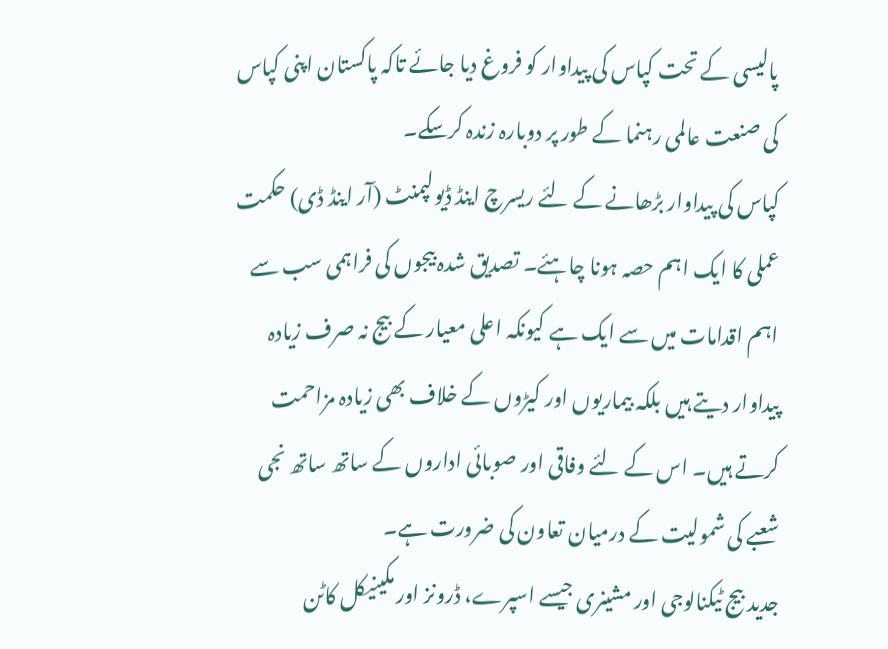پالیسی کے تحت کپاس کی پیداوار کو فروغ دیا جائے تاکہ پاکستان اپنی کپاس کی صنعت عالمی رہنما کے طور پر دوبارہ زندہ کرسکے۔
کپاس کی پیداوار بڑھانے کے لئے ریسرچ اینڈ ڈیولپمنٹ (آر اینڈ ڈی) حکمت عملی کا ایک اہم حصہ ہونا چاہئے۔ تصدیق شدہ بیجوں کی فراہمی سب سے اہم اقدامات میں سے ایک ہے کیونکہ اعلی معیار کے بیج نہ صرف زیادہ پیداوار دیتے ہیں بلکہ بیماریوں اور کیڑوں کے خلاف بھی زیادہ مزاحمت کرتے ہیں۔ اس کے لئے وفاقی اور صوبائی اداروں کے ساتھ ساتھ نجی شعبے کی شمولیت کے درمیان تعاون کی ضرورت ہے۔
جدید بیج ٹیکنالوجی اور مشینری جیسے اسپرے، ڈرونز اور مکینیکل کاٹن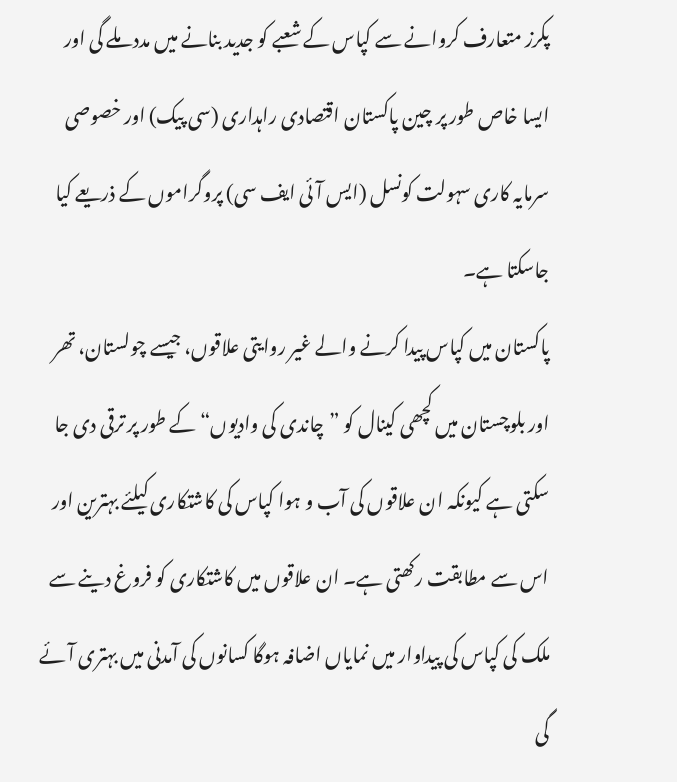پکرز متعارف کروانے سے کپاس کے شعبے کو جدید بنانے میں مدد ملے گی اور ایسا خاص طور پر چین پاکستان اقتصادی راہداری (سی پیک) اور خصوصی سرمایہ کاری سہولت کونسل (ایس آئی ایف سی) پروگراموں کے ذریعے کیا جاسکتا ہے۔
پاکستان میں کپاس پیدا کرنے والے غیر روایتی علاقوں، جیسے چولستان، تھر اور بلوچستان میں کچھی کینال کو ”چاندی کی وادیوں“ کے طور پر ترقی دی جا سکتی ہے کیونکہ ان علاقوں کی آب و ہوا کپاس کی کاشتکاری کیلئے بہترین اور اس سے مطابقت رکھتی ہے۔ ان علاقوں میں کاشتکاری کو فروغ دینے سے ملک کی کپاس کی پیداوار میں نمایاں اضافہ ہوگا کسانوں کی آمدنی میں بہتری آئے گی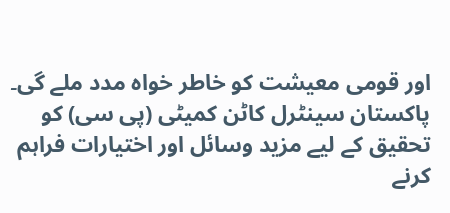اور قومی معیشت کو خاطر خواہ مدد ملے گی۔
پاکستان سینٹرل کاٹن کمیٹی (پی سی) کو تحقیق کے لیے مزید وسائل اور اختیارات فراہم کرنے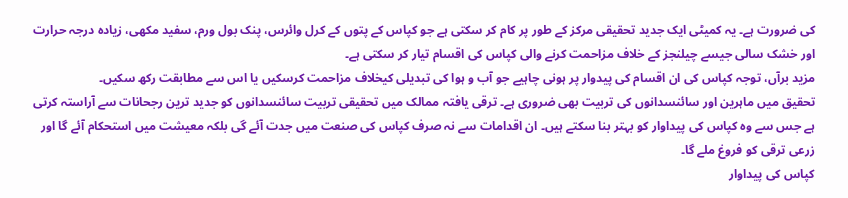کی ضرورت ہے۔ یہ کمیٹی ایک جدید تحقیقی مرکز کے طور پر کام کر سکتی ہے جو کپاس کے پتوں کے کرل وائرس، پنک بول ورم، سفید مکھی، زیادہ درجہ حرارت اور خشک سالی جیسے چیلنجز کے خلاف مزاحمت کرنے والی کپاس کی اقسام تیار کر سکتی ہے۔
مزید برآں، توجہ کپاس کی ان اقسام کی پیدوار پر ہونی چاہیے جو آب و ہوا کی تبدیلی کیخلاف مزاحمت کرسکیں یا اس سے مطابقت رکھ سکیں۔
تحقیق میں ماہرین اور سائنسدانوں کی تربیت بھی ضروری ہے۔ ترقی یافتہ ممالک میں تحقیقی تربیت سائنسدانوں کو جدید ترین رجحانات سے آراستہ کرتی ہے جس سے وہ کپاس کی پیداوار کو بہتر بنا سکتے ہیں۔ ان اقدامات سے نہ صرف کپاس کی صنعت میں جدت آئے گی بلکہ معیشت میں استحکام آئے گا اور زرعی ترقی کو فروغ ملے گا۔
کپاس کی پیداوار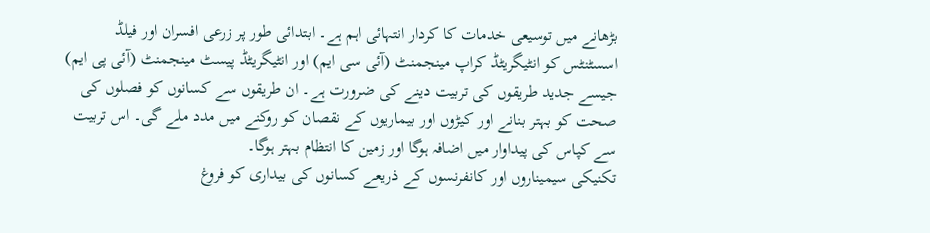بڑھانے میں توسیعی خدمات کا کردار انتہائی اہم ہے۔ ابتدائی طور پر زرعی افسران اور فیلڈ اسسٹنٹس کو انٹیگریٹڈ کراپ مینجمنٹ (آئی سی ایم) اور انٹیگریٹڈ پیسٹ مینجمنٹ (آئی پی ایم) جیسے جدید طریقوں کی تربیت دینے کی ضرورت ہے۔ ان طریقوں سے کسانوں کو فصلوں کی صحت کو بہتر بنانے اور کیڑوں اور بیماریوں کے نقصان کو روکنے میں مدد ملے گی۔ اس تربیت سے کپاس کی پیداوار میں اضافہ ہوگا اور زمین کا انتظام بہتر ہوگا۔
تکنیکی سیمیناروں اور کانفرنسوں کے ذریعے کسانوں کی بیداری کو فروغ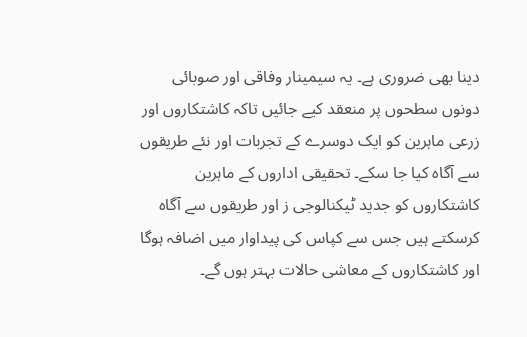دینا بھی ضروری ہے۔ یہ سیمینار وفاقی اور صوبائی دونوں سطحوں پر منعقد کیے جائیں تاکہ کاشتکاروں اور زرعی ماہرین کو ایک دوسرے کے تجربات اور نئے طریقوں سے آگاہ کیا جا سکے۔ تحقیقی اداروں کے ماہرین کاشتکاروں کو جدید ٹیکنالوجی ز اور طریقوں سے آگاہ کرسکتے ہیں جس سے کپاس کی پیداوار میں اضافہ ہوگا اور کاشتکاروں کے معاشی حالات بہتر ہوں گے۔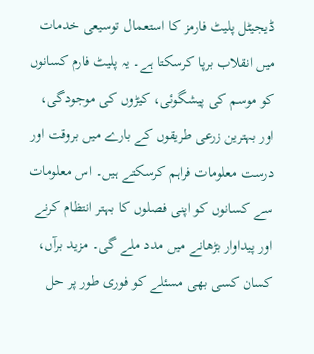ڈیجیٹل پلیٹ فارمز کا استعمال توسیعی خدمات میں انقلاب برپا کرسکتا ہے۔ یہ پلیٹ فارم کسانوں کو موسم کی پیشگوئی، کیڑوں کی موجودگی، اور بہترین زرعی طریقوں کے بارے میں بروقت اور درست معلومات فراہم کرسکتے ہیں۔ اس معلومات سے کسانوں کو اپنی فصلوں کا بہتر انتظام کرنے اور پیداوار بڑھانے میں مدد ملے گی۔ مزید برآں، کسان کسی بھی مسئلے کو فوری طور پر حل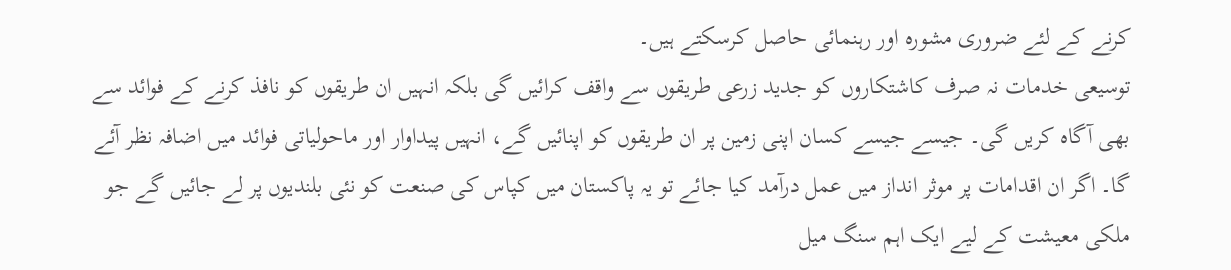کرنے کے لئے ضروری مشورہ اور رہنمائی حاصل کرسکتے ہیں۔
توسیعی خدمات نہ صرف کاشتکاروں کو جدید زرعی طریقوں سے واقف کرائیں گی بلکہ انہیں ان طریقوں کو نافذ کرنے کے فوائد سے بھی آگاہ کریں گی۔ جیسے جیسے کسان اپنی زمین پر ان طریقوں کو اپنائیں گے، انہیں پیداوار اور ماحولیاتی فوائد میں اضافہ نظر آئے گا۔ اگر ان اقدامات پر موثر انداز میں عمل درآمد کیا جائے تو یہ پاکستان میں کپاس کی صنعت کو نئی بلندیوں پر لے جائیں گے جو ملکی معیشت کے لیے ایک اہم سنگ میل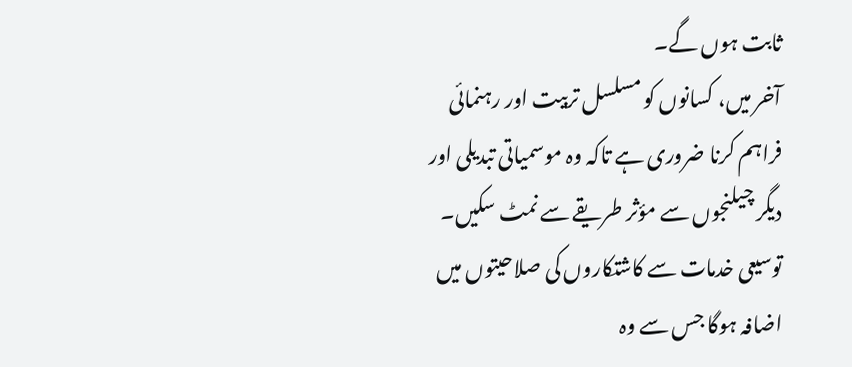ثابت ہوں گے۔
آخر میں، کسانوں کو مسلسل تربیت اور رہنمائی فراہم کرنا ضروری ہے تاکہ وہ موسمیاتی تبدیلی اور دیگر چیلنجوں سے مؤثر طریقے سے نمٹ سکیں۔ توسیعی خدمات سے کاشتکاروں کی صلاحیتوں میں اضافہ ہوگا جس سے وہ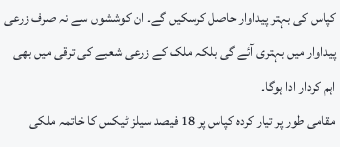کپاس کی بہتر پیداوار حاصل کرسکیں گے۔ ان کوششوں سے نہ صرف زرعی پیداوار میں بہتری آئے گی بلکہ ملک کے زرعی شعبے کی ترقی میں بھی اہم کردار ادا ہوگا۔
مقامی طور پر تیار کردہ کپاس پر 18 فیصد سیلز ٹیکس کا خاتمہ ملکی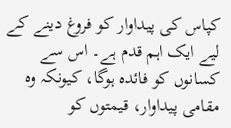کپاس کی پیداوار کو فروغ دینے کے لیے ایک اہم قدم ہے۔ اس سے کسانوں کو فائدہ ہوگا، کیونکہ وہ مقامی پیداوار، قیمتوں کو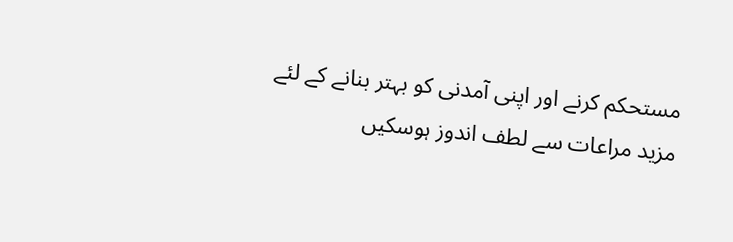مستحکم کرنے اور اپنی آمدنی کو بہتر بنانے کے لئے مزید مراعات سے لطف اندوز ہوسکیں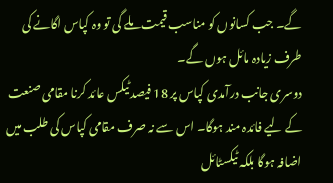گے۔ جب کسانوں کو مناسب قیمت ملے گی تو وہ کپاس اگانے کی طرف زیادہ مائل ہوں گے۔
دوسری جانب درآمدی کپاس پر 18 فیصد ٹیکس عائد کرنا مقامی صنعت کے لیے فائدہ مند ہوگا۔ اس سے نہ صرف مقامی کپاس کی طلب میں اضافہ ہوگا بلکہ ٹیکسٹائل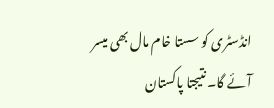انڈسٹری کو سستا خام مال بھی میسر آئے گا۔ نتیجتا پاکستان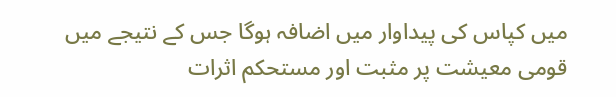میں کپاس کی پیداوار میں اضافہ ہوگا جس کے نتیجے میں قومی معیشت پر مثبت اور مستحکم اثرات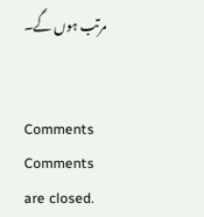مرتب ہوں گے۔


Comments
Comments are closed.